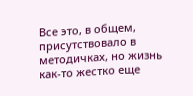Все это, в общем, присутствовало в методичках, но жизнь как-то жестко еще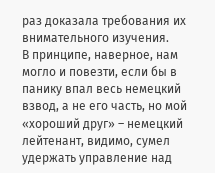раз доказала требования их внимательного изучения.
В принципе, наверное, нам могло и повезти, если бы в панику впал весь немецкий взвод, а не его часть, но мой «хороший друг» – немецкий лейтенант, видимо, сумел удержать управление над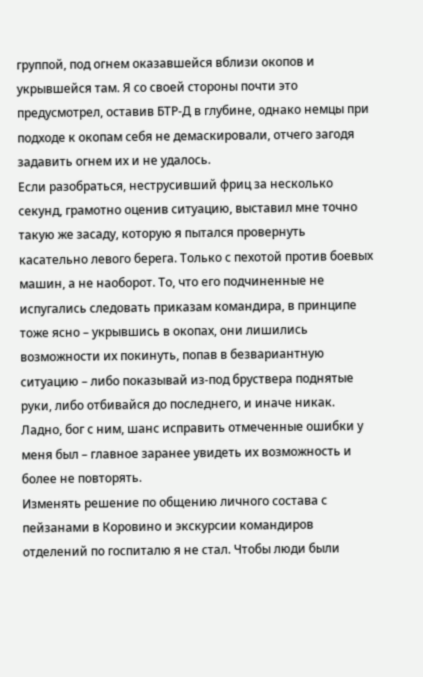группой, под огнем оказавшейся вблизи окопов и укрывшейся там. Я со своей стороны почти это предусмотрел, оставив БТР-Д в глубине, однако немцы при подходе к окопам себя не демаскировали, отчего загодя задавить огнем их и не удалось.
Если разобраться, неструсивший фриц за несколько секунд, грамотно оценив ситуацию, выставил мне точно такую же засаду, которую я пытался провернуть касательно левого берега. Только с пехотой против боевых машин, а не наоборот. То, что его подчиненные не испугались следовать приказам командира, в принципе тоже ясно – укрывшись в окопах, они лишились возможности их покинуть, попав в безвариантную ситуацию – либо показывай из-под бруствера поднятые руки, либо отбивайся до последнего, и иначе никак.
Ладно, бог с ним, шанс исправить отмеченные ошибки у меня был – главное заранее увидеть их возможность и более не повторять.
Изменять решение по общению личного состава с пейзанами в Коровино и экскурсии командиров отделений по госпиталю я не стал. Чтобы люди были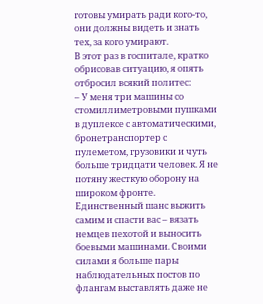готовы умирать ради кого-то, они должны видеть и знать тех, за кого умирают.
В этот раз в госпитале, кратко обрисовав ситуацию, я опять отбросил всякий политес:
– У меня три машины со стомиллиметровыми пушками в дуплексе с автоматическими, бронетранспортер с пулеметом, грузовики и чуть больше тридцати человек. Я не потяну жесткую оборону на широком фронте. Единственный шанс выжить самим и спасти вас – вязать немцев пехотой и выносить боевыми машинами. Своими силами я больше пары наблюдательных постов по флангам выставлять даже не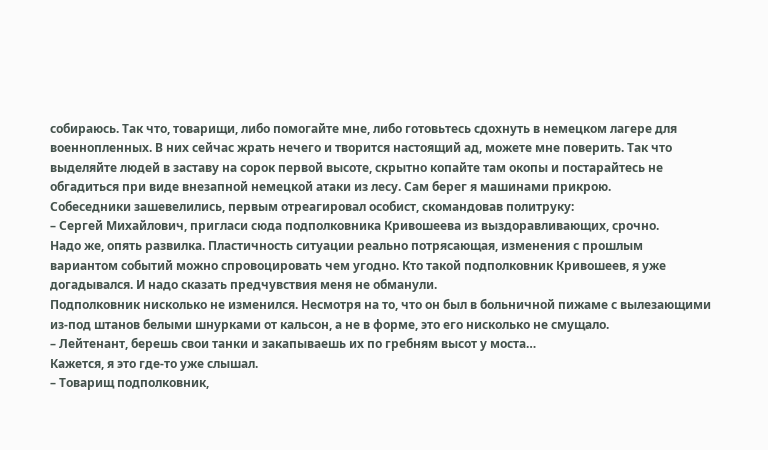собираюсь. Так что, товарищи, либо помогайте мне, либо готовьтесь сдохнуть в немецком лагере для военнопленных. В них сейчас жрать нечего и творится настоящий ад, можете мне поверить. Так что выделяйте людей в заставу на сорок первой высоте, скрытно копайте там окопы и постарайтесь не обгадиться при виде внезапной немецкой атаки из лесу. Сам берег я машинами прикрою.
Собеседники зашевелились, первым отреагировал особист, скомандовав политруку:
– Сергей Михайлович, пригласи сюда подполковника Кривошеева из выздоравливающих, срочно.
Надо же, опять развилка. Пластичность ситуации реально потрясающая, изменения с прошлым вариантом событий можно спровоцировать чем угодно. Кто такой подполковник Кривошеев, я уже догадывался. И надо сказать предчувствия меня не обманули.
Подполковник нисколько не изменился. Несмотря на то, что он был в больничной пижаме с вылезающими из-под штанов белыми шнурками от кальсон, а не в форме, это его нисколько не смущало.
– Лейтенант, берешь свои танки и закапываешь их по гребням высот у моста…
Кажется, я это где-то уже слышал.
– Товарищ подполковник,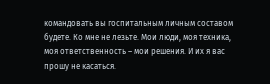командовать вы госпитальным личным составом будете. Ко мне не лезьте. Мои люди, моя техника, моя ответственность – мои решения. И их я вас прошу не касаться.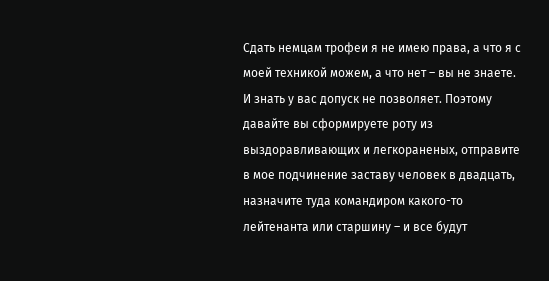Сдать немцам трофеи я не имею права, а что я с моей техникой можем, а что нет – вы не знаете. И знать у вас допуск не позволяет. Поэтому давайте вы сформируете роту из выздоравливающих и легкораненых, отправите в мое подчинение заставу человек в двадцать, назначите туда командиром какого-то лейтенанта или старшину – и все будут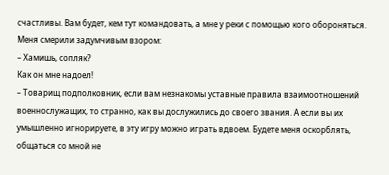счастливы. Вам будет, кем тут командовать, а мне у реки с помощью кого обороняться.
Меня смерили задумчивым взором:
– Хамишь, сопляк?
Как он мне надоел!
– Товарищ подполковник, если вам незнакомы уставные правила взаимоотношений военнослужащих, то странно, как вы дослужились до своего звания. А если вы их умышленно игнорируете, в эту игру можно играть вдвоем. Будете меня оскорблять, общаться со мной не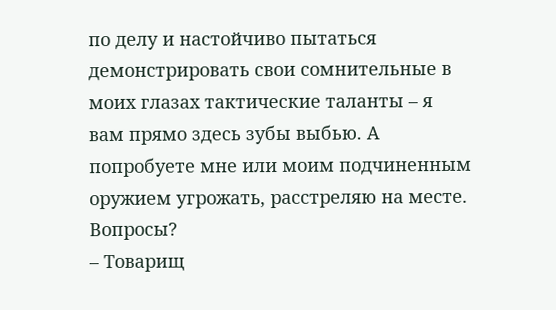по делу и настойчиво пытаться демонстрировать свои сомнительные в моих глазах тактические таланты – я вам прямо здесь зубы выбью. А попробуете мне или моим подчиненным оружием угрожать, расстреляю на месте. Вопросы?
– Товарищ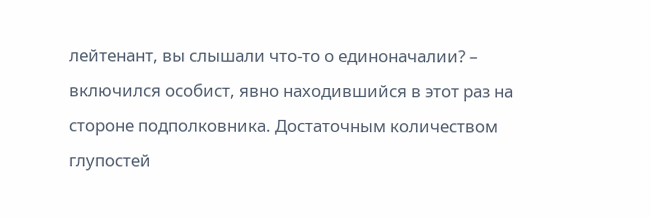лейтенант, вы слышали что-то о единоначалии? – включился особист, явно находившийся в этот раз на стороне подполковника. Достаточным количеством глупостей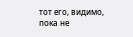тот его, видимо, пока не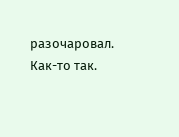разочаровал. Как-то так.